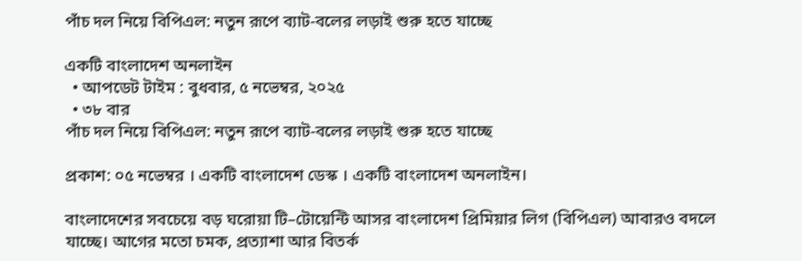পাঁচ দল নিয়ে বিপিএল: নতুন রূপে ব্যাট-বলের লড়াই শুরু হতে যাচ্ছে

একটি বাংলাদেশ অনলাইন
  • আপডেট টাইম : বুধবার, ৫ নভেম্বর, ২০২৫
  • ৩৮ বার
পাঁচ দল নিয়ে বিপিএল: নতুন রূপে ব্যাট-বলের লড়াই শুরু হতে যাচ্ছে

প্রকাশ: ০৫ নভেম্বর । একটি বাংলাদেশ ডেস্ক । একটি বাংলাদেশ অনলাইন।

বাংলাদেশের সবচেয়ে বড় ঘরোয়া টি–টোয়েন্টি আসর বাংলাদেশ প্রিমিয়ার লিগ (বিপিএল) আবারও বদলে যাচ্ছে। আগের মতো চমক, প্রত্যাশা আর বিতর্ক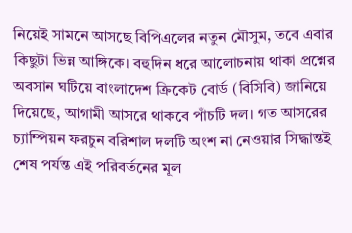নিয়েই সামনে আসছে বিপিএলের নতুন মৌসুম, তবে এবার কিছুটা ভিন্ন আঙ্গিকে। বহুদিন ধরে আলোচনায় থাকা প্রশ্নের অবসান ঘটিয়ে বাংলাদেশ ক্রিকেট বোর্ড (বিসিবি) জানিয়ে দিয়েছে, আগামী আসরে থাকবে পাঁচটি দল। গত আসরের চ্যাম্পিয়ন ফরচুন বরিশাল দলটি অংশ না নেওয়ার সিদ্ধান্তই শেষ পর্যন্ত এই পরিবর্তনের মূল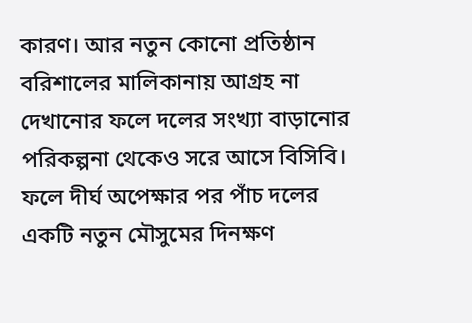কারণ। আর নতুন কোনো প্রতিষ্ঠান বরিশালের মালিকানায় আগ্রহ না দেখানোর ফলে দলের সংখ্যা বাড়ানোর পরিকল্পনা থেকেও সরে আসে বিসিবি। ফলে দীর্ঘ অপেক্ষার পর পাঁচ দলের একটি নতুন মৌসুমের দিনক্ষণ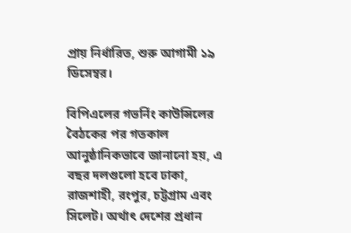প্রায় নির্ধারিত, শুরু আগামী ১৯ ডিসেম্বর।

বিপিএলের গভর্নিং কাউন্সিলের বৈঠকের পর গতকাল আনুষ্ঠানিকভাবে জানানো হয়, এ বছর দলগুলো হবে ঢাকা, রাজশাহী, রংপুর, চট্টগ্রাম এবং সিলেট। অর্থাৎ দেশের প্রধান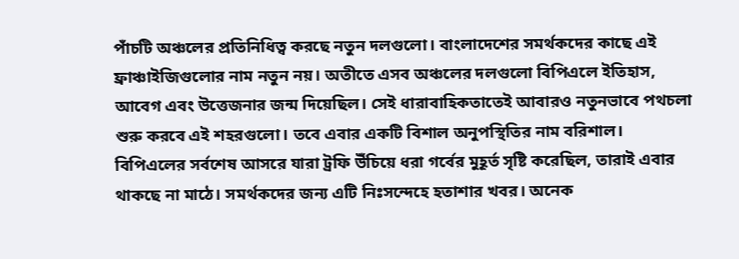পাঁচটি অঞ্চলের প্রতিনিধিত্ব করছে নতুন দলগুলো। বাংলাদেশের সমর্থকদের কাছে এই ফ্রাঞ্চাইজিগুলোর নাম নতুন নয়। অতীতে এসব অঞ্চলের দলগুলো বিপিএলে ইতিহাস, আবেগ এবং উত্তেজনার জন্ম দিয়েছিল। সেই ধারাবাহিকতাতেই আবারও নতুনভাবে পথচলা শুরু করবে এই শহরগুলো। তবে এবার একটি বিশাল অনুপস্থিতির নাম বরিশাল। বিপিএলের সর্বশেষ আসরে যারা ট্রফি উঁচিয়ে ধরা গর্বের মুহূর্ত সৃষ্টি করেছিল, তারাই এবার থাকছে না মাঠে। সমর্থকদের জন্য এটি নিঃসন্দেহে হতাশার খবর। অনেক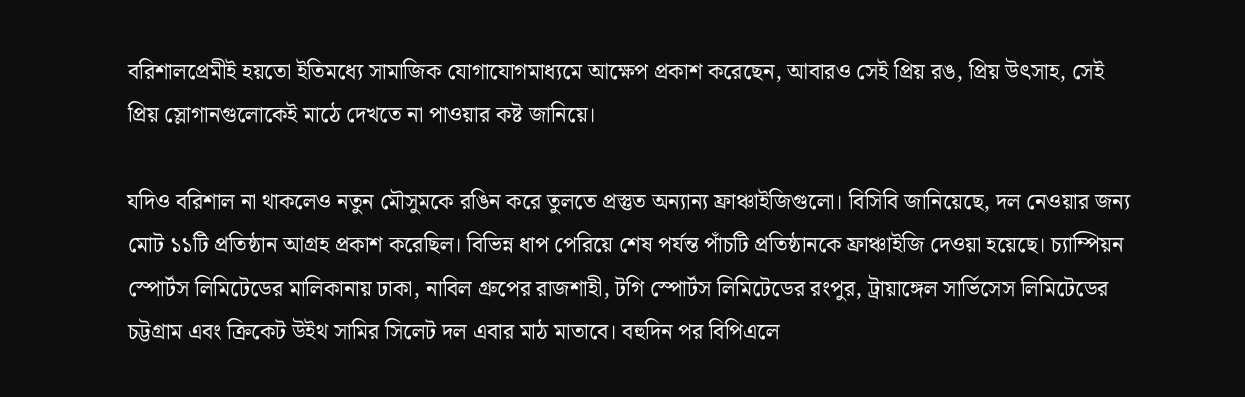বরিশালপ্রেমীই হয়তো ইতিমধ্যে সামাজিক যোগাযোগমাধ্যমে আক্ষেপ প্রকাশ করেছেন, আবারও সেই প্রিয় রঙ, প্রিয় উৎসাহ, সেই প্রিয় স্লোগানগুলোকেই মাঠে দেখতে না পাওয়ার কষ্ট জানিয়ে।

যদিও বরিশাল না থাকলেও নতুন মৌসুমকে রঙিন করে তুলতে প্রস্তুত অন্যান্য ফ্রাঞ্চাইজিগুলো। বিসিবি জানিয়েছে, দল নেওয়ার জন্য মোট ১১টি প্রতিষ্ঠান আগ্রহ প্রকাশ করেছিল। বিভিন্ন ধাপ পেরিয়ে শেষ পর্যন্ত পাঁচটি প্রতিষ্ঠানকে ফ্রাঞ্চাইজি দেওয়া হয়েছে। চ্যাম্পিয়ন স্পোর্টস লিমিটেডের মালিকানায় ঢাকা, নাবিল গ্রুপের রাজশাহী, টগি স্পোর্টস লিমিটেডের রংপুর, ট্রায়াঙ্গেল সার্ভিসেস লিমিটেডের চট্টগ্রাম এবং ক্রিকেট উইথ সামির সিলেট দল এবার মাঠ মাতাবে। বহুদিন পর বিপিএলে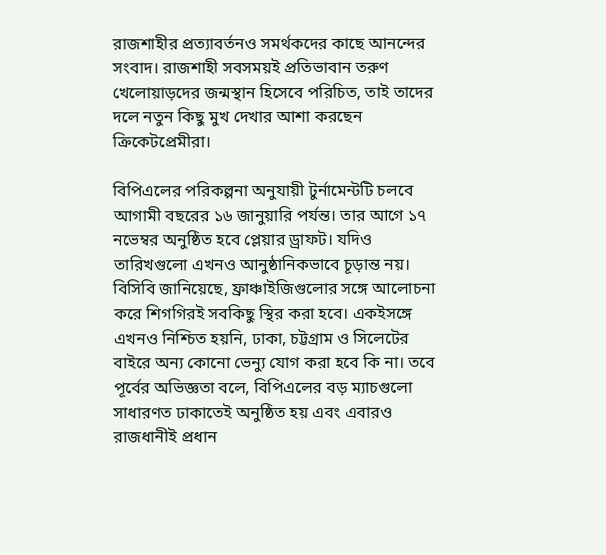রাজশাহীর প্রত্যাবর্তনও সমর্থকদের কাছে আনন্দের সংবাদ। রাজশাহী সবসময়ই প্রতিভাবান তরুণ খেলোয়াড়দের জন্মস্থান হিসেবে পরিচিত, তাই তাদের দলে নতুন কিছু মুখ দেখার আশা করছেন ক্রিকেটপ্রেমীরা।

বিপিএলের পরিকল্পনা অনুযায়ী টুর্নামেন্টটি চলবে আগামী বছরের ১৬ জানুয়ারি পর্যন্ত। তার আগে ১৭ নভেম্বর অনুষ্ঠিত হবে প্লেয়ার ড্রাফট। যদিও তারিখগুলো এখনও আনুষ্ঠানিকভাবে চূড়ান্ত নয়। বিসিবি জানিয়েছে, ফ্রাঞ্চাইজিগুলোর সঙ্গে আলোচনা করে শিগগিরই সবকিছু স্থির করা হবে। একইসঙ্গে এখনও নিশ্চিত হয়নি, ঢাকা, চট্টগ্রাম ও সিলেটের বাইরে অন্য কোনো ভেন্যু যোগ করা হবে কি না। তবে পূর্বের অভিজ্ঞতা বলে, বিপিএলের বড় ম্যাচগুলো সাধারণত ঢাকাতেই অনুষ্ঠিত হয় এবং এবারও রাজধানীই প্রধান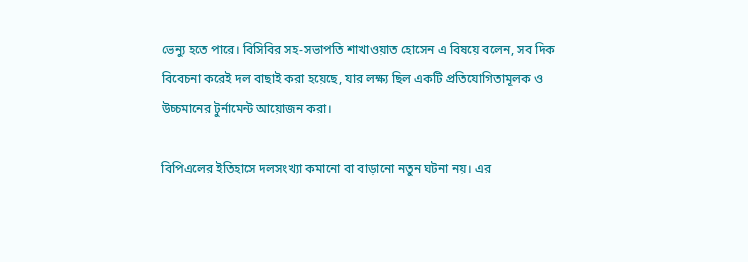ভেন্যু হতে পারে। বিসিবির সহ-সভাপতি শাখাওয়াত হোসেন এ বিষয়ে বলেন, সব দিক বিবেচনা করেই দল বাছাই করা হয়েছে, যার লক্ষ্য ছিল একটি প্রতিযোগিতামূলক ও উচ্চমানের টুর্নামেন্ট আয়োজন করা।

বিপিএলের ইতিহাসে দলসংখ্যা কমানো বা বাড়ানো নতুন ঘটনা নয়। এর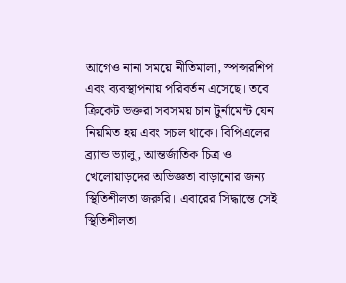আগেও নানা সময়ে নীতিমালা, স্পন্সরশিপ এবং ব্যবস্থাপনায় পরিবর্তন এসেছে। তবে ক্রিকেট ভক্তরা সবসময় চান টুর্নামেন্ট যেন নিয়মিত হয় এবং সচল থাকে। বিপিএলের ব্র্যান্ড ভ্যালু, আন্তর্জাতিক চিত্র ও খেলোয়াড়দের অভিজ্ঞতা বাড়ানোর জন্য স্থিতিশীলতা জরুরি। এবারের সিদ্ধান্তে সেই স্থিতিশীলতা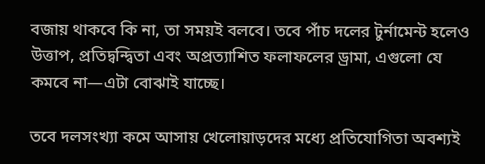বজায় থাকবে কি না, তা সময়ই বলবে। তবে পাঁচ দলের টুর্নামেন্ট হলেও উত্তাপ, প্রতিদ্বন্দ্বিতা এবং অপ্রত্যাশিত ফলাফলের ড্রামা, এগুলো যে কমবে না—এটা বোঝাই যাচ্ছে।

তবে দলসংখ্যা কমে আসায় খেলোয়াড়দের মধ্যে প্রতিযোগিতা অবশ্যই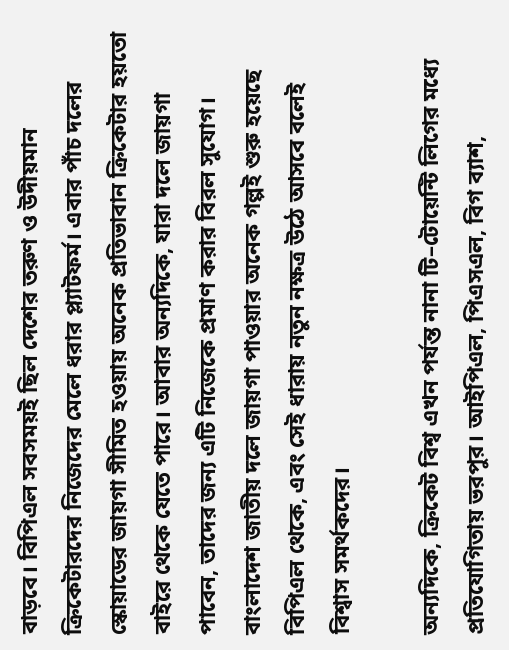বাড়বে। বিপিএল সবসময়ই ছিল দেশের তরুণ ও উদীয়মান ক্রিকেটারদের নিজেদের মেলে ধরার প্ল্যাটফর্ম। এবার পাঁচ দলের স্কোয়াডের জায়গা সীমিত হওয়ায় অনেক প্রতিভাবান ক্রিকেটার হয়তো বাইরে থেকে যেতে পারে। আবার অন্যদিকে, যারা দলে জায়গা পাবেন, তাদের জন্য এটি নিজেকে প্রমাণ করার বিরল সুযোগ। বাংলাদেশ জাতীয় দলে জায়গা পাওয়ার অনেক গল্পই শুরু হয়েছে বিপিএল থেকে, এবং সেই ধারায় নতুন নক্ষত্র উঠে আসবে বলেই বিশ্বাস সমর্থকদের।

অন্যদিকে, ক্রিকেট বিশ্ব এখন পর্যন্ত নানা টি–টোয়েন্টি লিগের মধ্যে প্রতিযোগিতায় ভরপুর। আইপিএল, পিএসএল, বিগ ব্যাশ,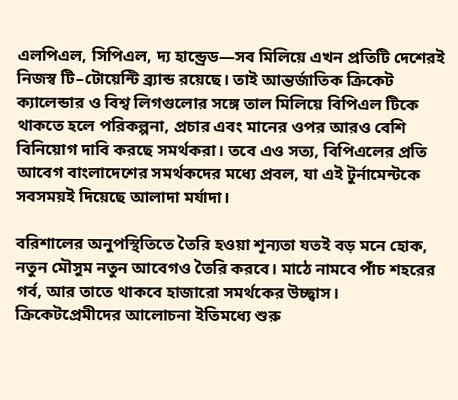এলপিএল, সিপিএল, দ্য হান্ড্রেড—সব মিলিয়ে এখন প্রতিটি দেশেরই নিজস্ব টি–টোয়েন্টি ব্র্যান্ড রয়েছে। তাই আন্তর্জাতিক ক্রিকেট ক্যালেন্ডার ও বিশ্ব লিগগুলোর সঙ্গে তাল মিলিয়ে বিপিএল টিকে থাকতে হলে পরিকল্পনা, প্রচার এবং মানের ওপর আরও বেশি বিনিয়োগ দাবি করছে সমর্থকরা। তবে এও সত্য, বিপিএলের প্রতি আবেগ বাংলাদেশের সমর্থকদের মধ্যে প্রবল, যা এই টুর্নামেন্টকে সবসময়ই দিয়েছে আলাদা মর্যাদা।

বরিশালের অনুপস্থিতিতে তৈরি হওয়া শূন্যতা যতই বড় মনে হোক, নতুন মৌসুম নতুন আবেগও তৈরি করবে। মাঠে নামবে পাঁচ শহরের গর্ব, আর তাতে থাকবে হাজারো সমর্থকের উচ্ছ্বাস। ক্রিকেটপ্রেমীদের আলোচনা ইতিমধ্যে শুরু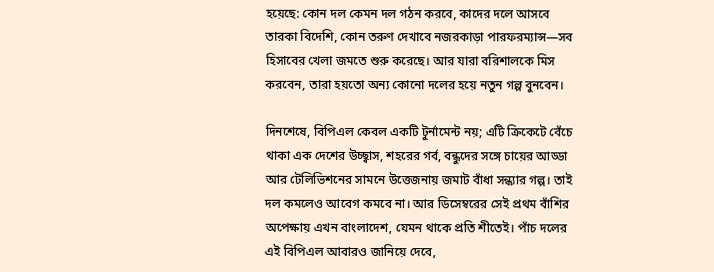হয়েছে: কোন দল কেমন দল গঠন করবে, কাদের দলে আসবে তারকা বিদেশি, কোন তরুণ দেখাবে নজরকাড়া পারফরম্যান্স—সব হিসাবের খেলা জমতে শুরু করেছে। আর যারা বরিশালকে মিস করবেন, তারা হয়তো অন্য কোনো দলের হয়ে নতুন গল্প বুনবেন।

দিনশেষে, বিপিএল কেবল একটি টুর্নামেন্ট নয়; এটি ক্রিকেটে বেঁচে থাকা এক দেশের উচ্ছ্বাস, শহরের গর্ব, বন্ধুদের সঙ্গে চায়ের আড্ডা আর টেলিভিশনের সামনে উত্তেজনায় জমাট বাঁধা সন্ধ্যার গল্প। তাই দল কমলেও আবেগ কমবে না। আর ডিসেম্বরের সেই প্রথম বাঁশির অপেক্ষায় এখন বাংলাদেশ, যেমন থাকে প্রতি শীতেই। পাঁচ দলের এই বিপিএল আবারও জানিয়ে দেবে,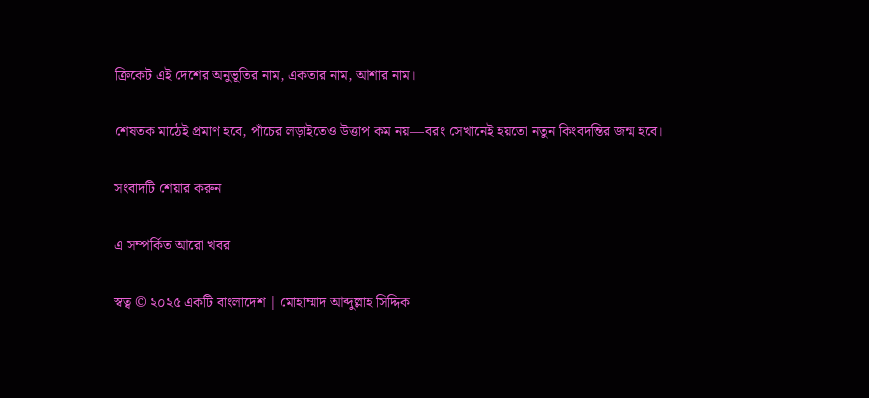ক্রিকেট এই দেশের অনুভূতির নাম, একতার নাম, আশার নাম।

শেষতক মাঠেই প্রমাণ হবে, পাঁচের লড়াইতেও উত্তাপ কম নয়—বরং সেখানেই হয়তো নতুন কিংবদন্তির জন্ম হবে।

সংবাদটি শেয়ার করুন

এ সম্পর্কিত আরো খবর

স্বত্ব © ২০২৫ একটি বাংলাদেশ | মোহাম্মাদ আব্দুল্লাহ সিদ্দিক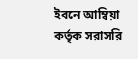ইবনে আম্বিয়া কর্তৃক সরাসরি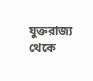যুক্তরাজ্য থেকে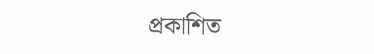প্রকাশিত